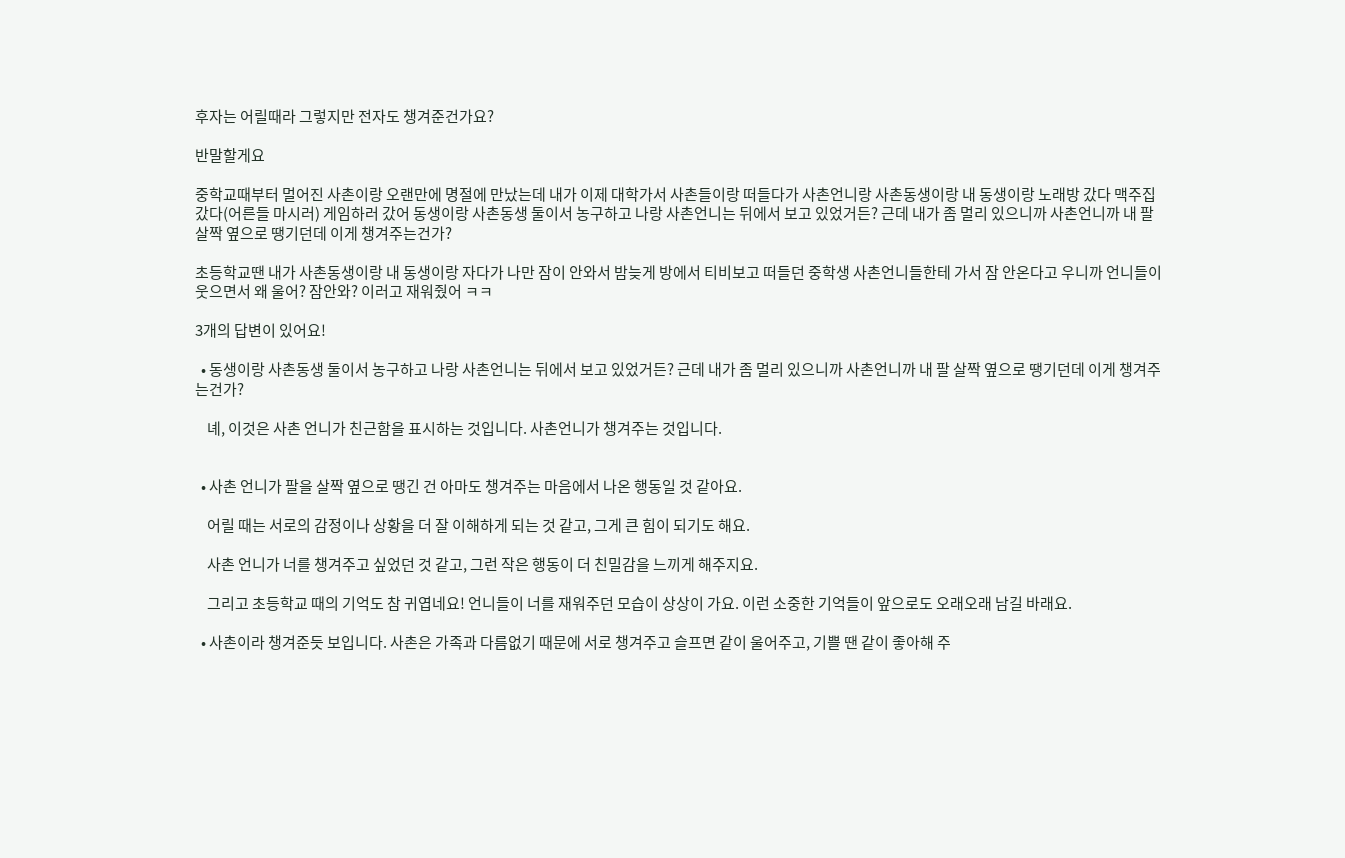후자는 어릴때라 그렇지만 전자도 챙겨준건가요?

반말할게요

중학교때부터 멀어진 사촌이랑 오랜만에 명절에 만났는데 내가 이제 대학가서 사촌들이랑 떠들다가 사촌언니랑 사촌동생이랑 내 동생이랑 노래방 갔다 맥주집 갔다(어른들 마시러) 게임하러 갔어 동생이랑 사촌동생 둘이서 농구하고 나랑 사촌언니는 뒤에서 보고 있었거든? 근데 내가 좀 멀리 있으니까 사촌언니까 내 팔 살짝 옆으로 땡기던데 이게 챙겨주는건가?

초등학교땐 내가 사촌동생이랑 내 동생이랑 자다가 나만 잠이 안와서 밤늦게 방에서 티비보고 떠들던 중학생 사촌언니들한테 가서 잠 안온다고 우니까 언니들이 웃으면서 왜 울어? 잠안와? 이러고 재워줬어 ㅋㅋ

3개의 답변이 있어요!

  • 동생이랑 사촌동생 둘이서 농구하고 나랑 사촌언니는 뒤에서 보고 있었거든? 근데 내가 좀 멀리 있으니까 사촌언니까 내 팔 살짝 옆으로 땡기던데 이게 챙겨주는건가?

    녜, 이것은 사촌 언니가 친근함을 표시하는 것입니다. 사촌언니가 챙겨주는 것입니다.


  • 사촌 언니가 팔을 살짝 옆으로 땡긴 건 아마도 챙겨주는 마음에서 나온 행동일 것 같아요.

    어릴 때는 서로의 감정이나 상황을 더 잘 이해하게 되는 것 같고, 그게 큰 힘이 되기도 해요.

    사촌 언니가 너를 챙겨주고 싶었던 것 같고, 그런 작은 행동이 더 친밀감을 느끼게 해주지요.

    그리고 초등학교 때의 기억도 참 귀엽네요! 언니들이 너를 재워주던 모습이 상상이 가요. 이런 소중한 기억들이 앞으로도 오래오래 남길 바래요.

  • 사촌이라 챙겨준듯 보입니다. 사촌은 가족과 다름없기 때문에 서로 챙겨주고 슬프면 같이 울어주고, 기쁠 땐 같이 좋아해 주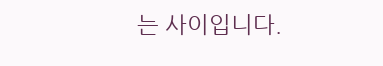는 사이입니다.